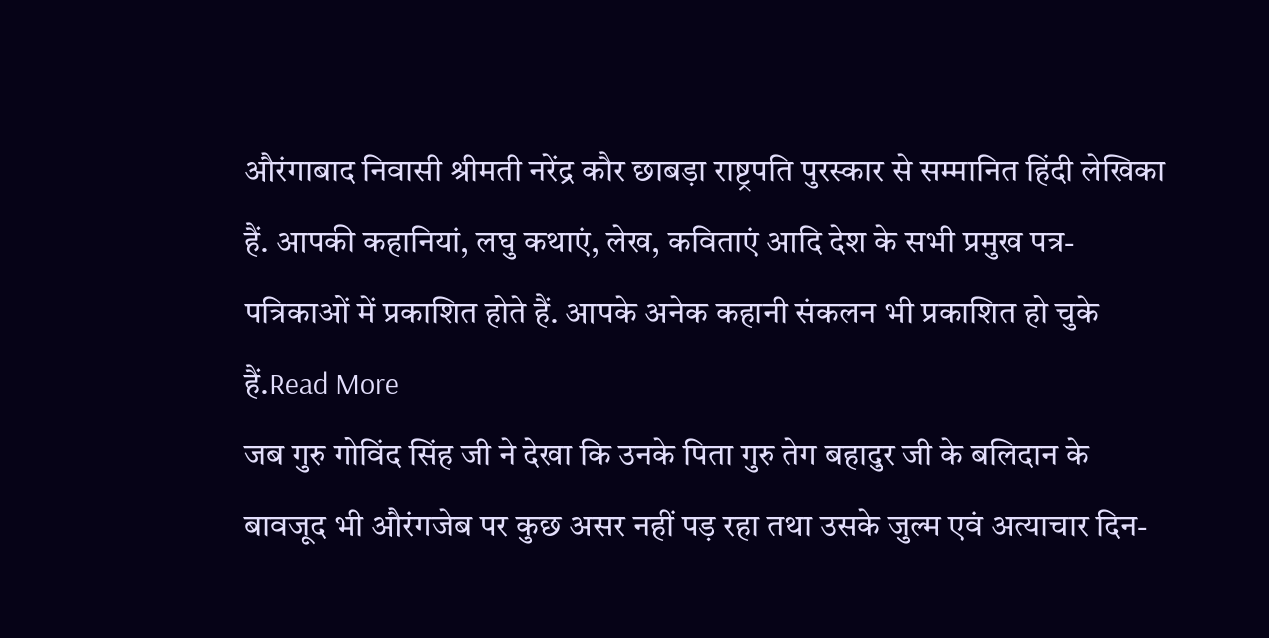औरंगाबाद निवासी श्रीमती नरेंद्र कौर छाबड़ा राष्ट्रपति पुरस्कार से सम्मानित हिंदी लेखिका हैं. आपकी कहानियां, लघु कथाएं, लेख, कविताएं आदि देश के सभी प्रमुख पत्र-पत्रिकाओं में प्रकाशित होते हैं. आपके अनेक कहानी संकलन भी प्रकाशित हो चुके हैं.Read More
जब गुरु गोविंद सिंह जी ने देखा कि उनके पिता गुरु तेग बहादुर जी के बलिदान के बावजूद भी औरंगजेब पर कुछ असर नहीं पड़ रहा तथा उसके जुल्म एवं अत्याचार दिन-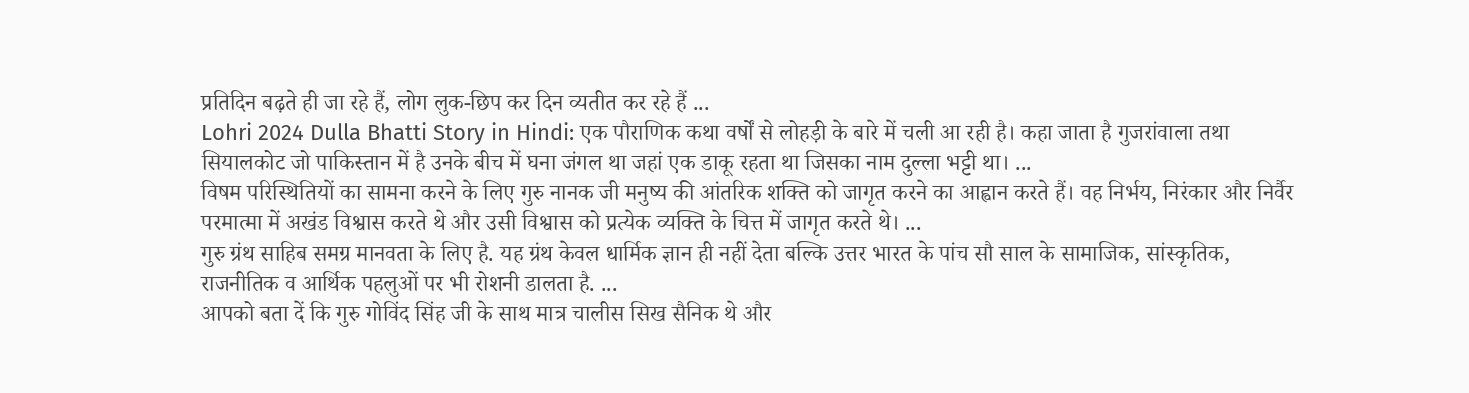प्रतिदिन बढ़ते ही जा रहे हैं, लोग लुक-छिप कर दिन व्यतीत कर रहे हैं ...
Lohri 2024 Dulla Bhatti Story in Hindi: एक पौराणिक कथा वर्षों से लोहड़ी के बारे में चली आ रही है। कहा जाता है गुजरांवाला तथा सियालकोट जो पाकिस्तान में है उनके बीच में घना जंगल था जहां एक डाकू रहता था जिसका नाम दुल्ला भट्टी था। ...
विषम परिस्थितियों का सामना करने के लिए गुरु नानक जी मनुष्य की आंतरिक शक्ति को जागृत करने का आह्वान करते हैं। वह निर्भय, निरंकार और निर्वैर परमात्मा में अखंड विश्वास करते थे और उसी विश्वास को प्रत्येक व्यक्ति के चित्त में जागृत करते थे। ...
गुरु ग्रंथ साहिब समग्र मानवता के लिए है. यह ग्रंथ केवल धार्मिक ज्ञान ही नहीं देता बल्कि उत्तर भारत के पांच सौ साल के सामाजिक, सांस्कृतिक, राजनीतिक व आर्थिक पहलुओं पर भी रोशनी डालता है. ...
आपको बता दें कि गुरु गोविंद सिंह जी के साथ मात्र चालीस सिख सैनिक थे और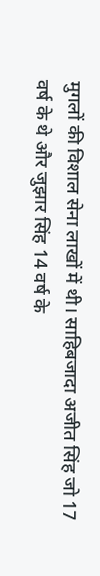मुगलों की विशाल सेना लाखों में थी। साहिबजादा अजीत सिंह जो 17 वर्ष के थे और जुझार सिंह 14 वर्ष के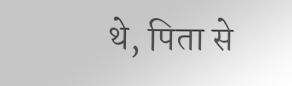थे, पिता से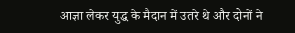आज्ञा लेकर युद्ध के मैदान में उतरे थे और दोनों ने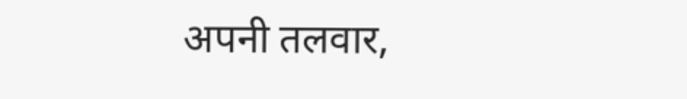अपनी तलवार,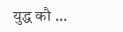युद्ध कौ ...